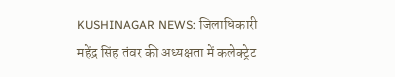KUSHINAGAR NEWS: जिलाधिकारी महेंद्र सिंह तंवर की अध्यक्षता में कलेक्ट्रेट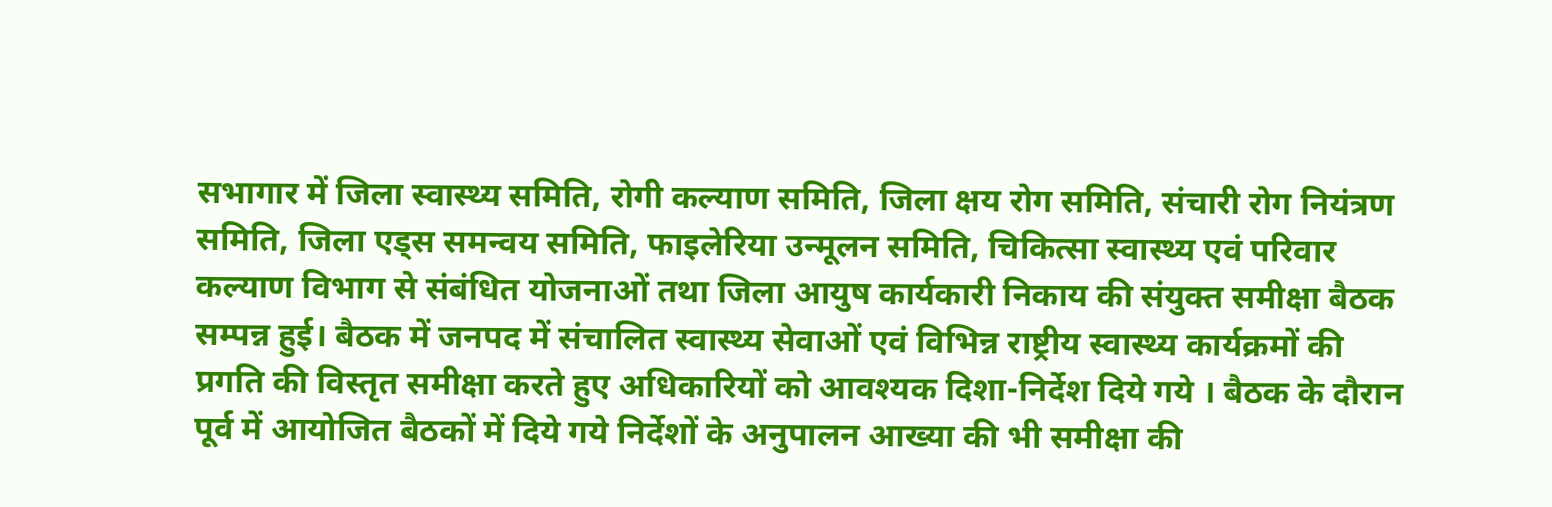सभागार में जिला स्वास्थ्य समिति, रोगी कल्याण समिति, जिला क्षय रोग समिति, संचारी रोग नियंत्रण समिति, जिला एड्स समन्वय समिति, फाइलेरिया उन्मूलन समिति, चिकित्सा स्वास्थ्य एवं परिवार कल्याण विभाग से संबंधित योजनाओं तथा जिला आयुष कार्यकारी निकाय की संयुक्त समीक्षा बैठक सम्पन्न हुई। बैठक में जनपद में संचालित स्वास्थ्य सेवाओं एवं विभिन्न राष्ट्रीय स्वास्थ्य कार्यक्रमों की प्रगति की विस्तृत समीक्षा करते हुए अधिकारियों को आवश्यक दिशा-निर्देश दिये गये । बैठक के दौरान पूर्व में आयोजित बैठकों में दिये गये निर्देशों के अनुपालन आख्या की भी समीक्षा की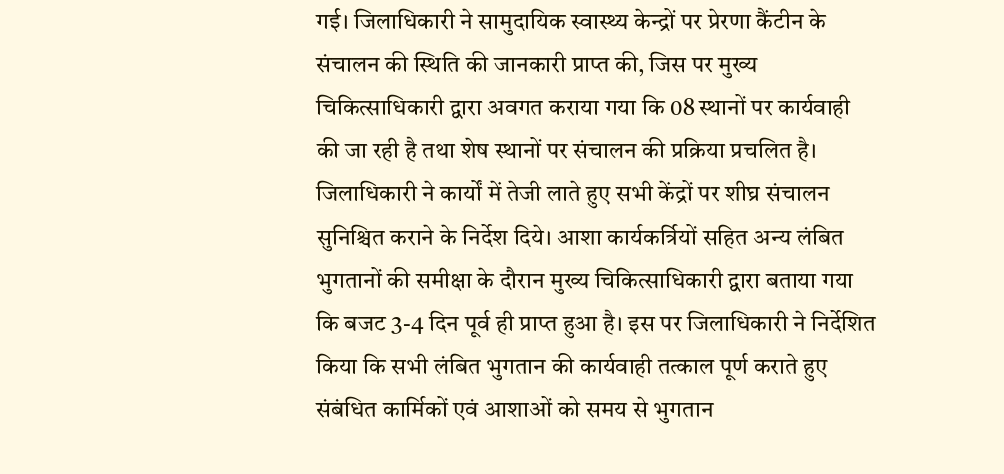गई। जिलाधिकारी ने सामुदायिक स्वास्थ्य केन्द्रों पर प्रेरणा कैंटीन के संचालन की स्थिति की जानकारी प्राप्त की, जिस पर मुख्य चिकित्साधिकारी द्वारा अवगत कराया गया कि 08 स्थानों पर कार्यवाही की जा रही है तथा शेष स्थानों पर संचालन की प्रक्रिया प्रचलित है। जिलाधिकारी ने कार्यों में तेजी लाते हुए सभी केंद्रों पर शीघ्र संचालन सुनिश्चित कराने के निर्देश दिये। आशा कार्यकर्त्रियों सहित अन्य लंबित भुगतानों की समीक्षा के दौरान मुख्य चिकित्साधिकारी द्वारा बताया गया कि बजट 3-4 दिन पूर्व ही प्राप्त हुआ है। इस पर जिलाधिकारी ने निर्देशित किया कि सभी लंबित भुगतान की कार्यवाही तत्काल पूर्ण कराते हुए संबंधित कार्मिकों एवं आशाओं को समय से भुगतान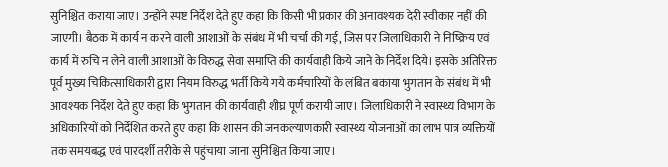सुनिश्चित कराया जाए। उन्होंने स्पष्ट निर्देश देते हुए कहा कि किसी भी प्रकार की अनावश्यक देरी स्वीकार नहीं की जाएगी। बैठक में कार्य न करने वाली आशाओं के संबंध में भी चर्चा की गई, जिस पर जिलाधिकारी ने निष्क्रिय एवं कार्य में रुचि न लेने वाली आशाओं के विरुद्ध सेवा समाप्ति की कार्यवाही किये जाने के निर्देश दिये। इसके अतिरिक्त पूर्व मुख्य चिकित्साधिकारी द्वारा नियम विरुद्ध भर्ती किये गये कर्मचारियों के लंबित बकाया भुगतान के संबंध में भी आवश्यक निर्देश देते हुए कहा कि भुगतान की कार्यवाही शीघ्र पूर्ण करायी जाए। जिलाधिकारी ने स्वास्थ्य विभाग के अधिकारियों को निर्देशित करते हुए कहा कि शासन की जनकल्याणकारी स्वास्थ्य योजनाओं का लाभ पात्र व्यक्तियों तक समयबद्ध एवं पारदर्शी तरीके से पहुंचाया जाना सुनिश्चित किया जाए।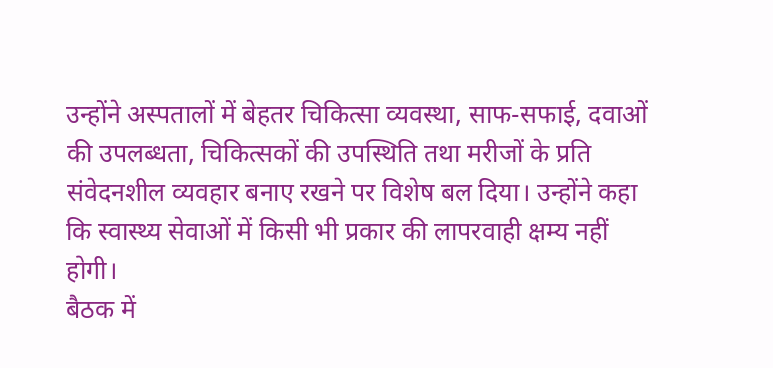उन्होंने अस्पतालों में बेहतर चिकित्सा व्यवस्था, साफ-सफाई, दवाओं की उपलब्धता, चिकित्सकों की उपस्थिति तथा मरीजों के प्रति संवेदनशील व्यवहार बनाए रखने पर विशेष बल दिया। उन्होंने कहा कि स्वास्थ्य सेवाओं में किसी भी प्रकार की लापरवाही क्षम्य नहीं होगी।
बैठक में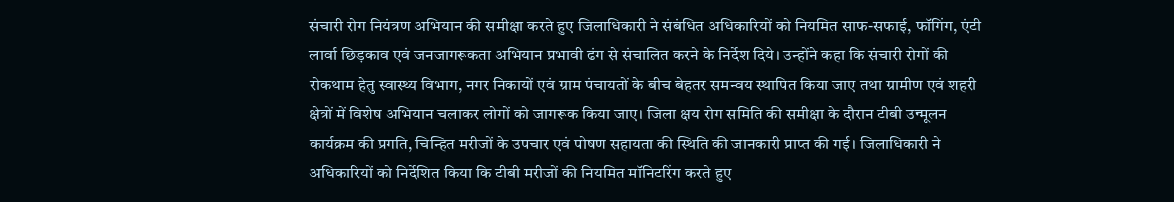संचारी रोग नियंत्रण अभियान की समीक्षा करते हुए जिलाधिकारी ने संबंधित अधिकारियों को नियमित साफ-सफाई, फॉगिंग, एंटी लार्वा छिड़काव एवं जनजागरूकता अभियान प्रभावी ढंग से संचालित करने के निर्देश दिये। उन्होंने कहा कि संचारी रोगों की रोकथाम हेतु स्वास्थ्य विभाग, नगर निकायों एवं ग्राम पंचायतों के बीच बेहतर समन्वय स्थापित किया जाए तथा ग्रामीण एवं शहरी क्षेत्रों में विशेष अभियान चलाकर लोगों को जागरूक किया जाए। जिला क्षय रोग समिति की समीक्षा के दौरान टीबी उन्मूलन कार्यक्रम की प्रगति, चिन्हित मरीजों के उपचार एवं पोषण सहायता की स्थिति की जानकारी प्राप्त की गई। जिलाधिकारी ने अधिकारियों को निर्देशित किया कि टीबी मरीजों की नियमित मॉनिटरिंग करते हुए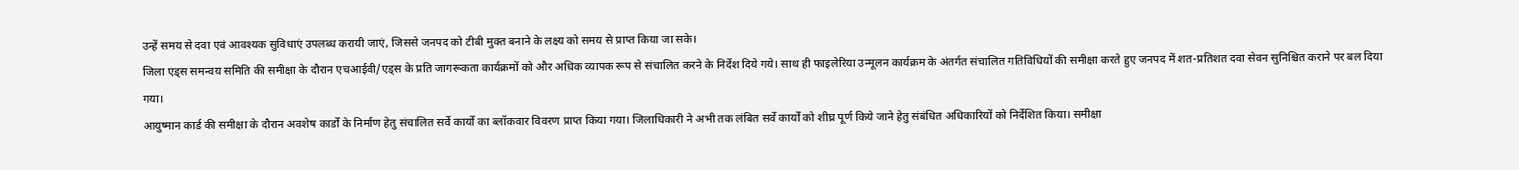उन्हें समय से दवा एवं आवश्यक सुविधाएं उपलब्ध करायी जाएं, जिससे जनपद को टीबी मुक्त बनाने के लक्ष्य को समय से प्राप्त किया जा सके।
जिला एड्स समन्वय समिति की समीक्षा के दौरान एचआईवी/एड्स के प्रति जागरूकता कार्यक्रमों को और अधिक व्यापक रूप से संचालित करने के निर्देश दिये गये। साथ ही फाइलेरिया उन्मूलन कार्यक्रम के अंतर्गत संचालित गतिविधियों की समीक्षा करते हुए जनपद में शत-प्रतिशत दवा सेवन सुनिश्चित कराने पर बल दिया गया।
आयुष्मान कार्ड की समीक्षा के दौरान अवशेष कार्डों के निर्माण हेतु संचालित सर्वे कार्यों का ब्लॉकवार विवरण प्राप्त किया गया। जिलाधिकारी ने अभी तक लंबित सर्वे कार्यों को शीघ्र पूर्ण किये जाने हेतु संबंधित अधिकारियों को निर्देशित किया। समीक्षा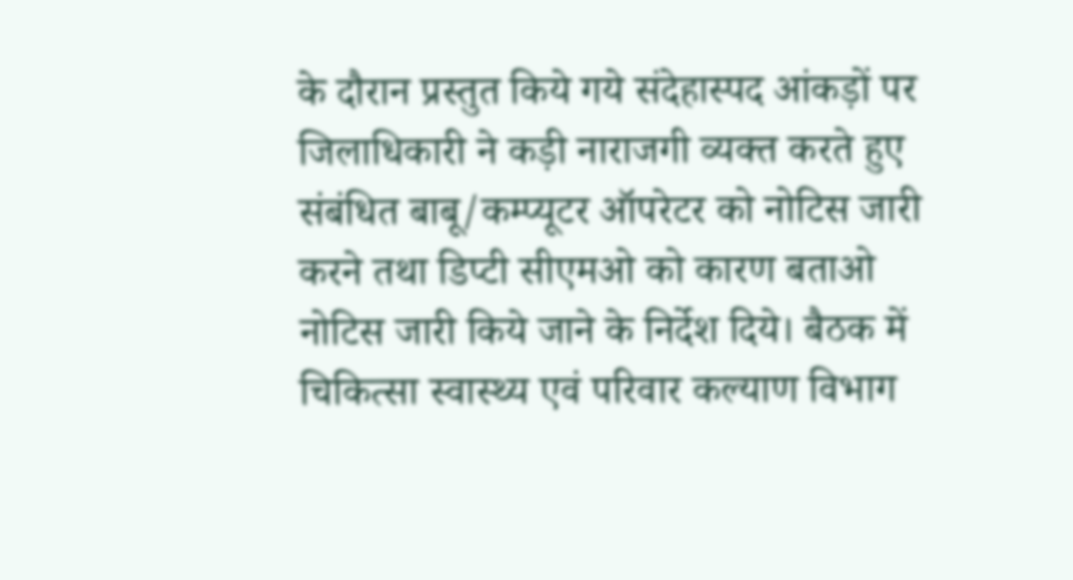के दौरान प्रस्तुत किये गये संदेहास्पद आंकड़ों पर जिलाधिकारी ने कड़ी नाराजगी व्यक्त करते हुए संबंधित बाबू/कम्प्यूटर ऑपरेटर को नोटिस जारी करने तथा डिप्टी सीएमओ को कारण बताओ नोटिस जारी किये जाने के निर्देश दिये। बैठक में चिकित्सा स्वास्थ्य एवं परिवार कल्याण विभाग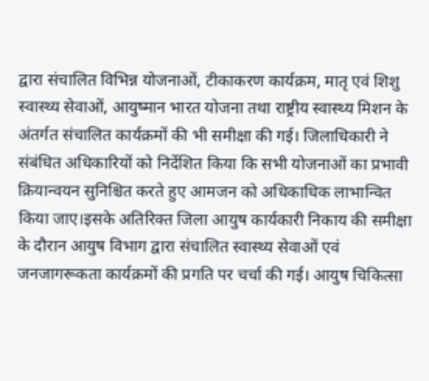द्वारा संचालित विभिन्न योजनाओं, टीकाकरण कार्यक्रम, मातृ एवं शिशु स्वास्थ्य सेवाओं, आयुष्मान भारत योजना तथा राष्ट्रीय स्वास्थ्य मिशन के अंतर्गत संचालित कार्यक्रमों की भी समीक्षा की गई। जिलाधिकारी ने संबंधित अधिकारियों को निर्देशित किया कि सभी योजनाओं का प्रभावी क्रियान्वयन सुनिश्चित करते हुए आमजन को अधिकाधिक लाभान्वित किया जाए।इसके अतिरिक्त जिला आयुष कार्यकारी निकाय की समीक्षा के दौरान आयुष विभाग द्वारा संचालित स्वास्थ्य सेवाओं एवं जनजागरूकता कार्यक्रमों की प्रगति पर चर्चा की गई। आयुष चिकित्सा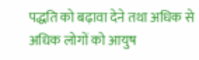पद्धति को बढ़ावा देने तथा अधिक से अधिक लोगों को आयुष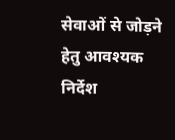सेवाओं से जोड़ने हेतु आवश्यक निर्देश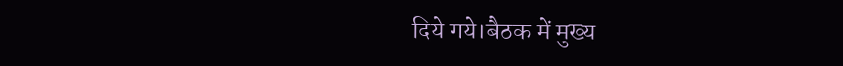दिये गये।बैठक में मुख्य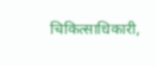चिकित्साधिकारी,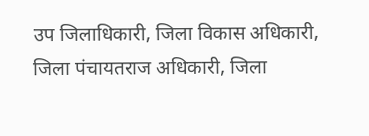उप जिलाधिकारी, जिला विकास अधिकारी, जिला पंचायतराज अधिकारी, जिला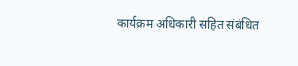कार्यक्रम अधिकारी सहित संबंधित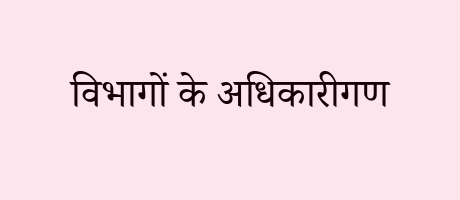विभागों के अधिकारीगण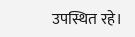उपस्थित रहे।